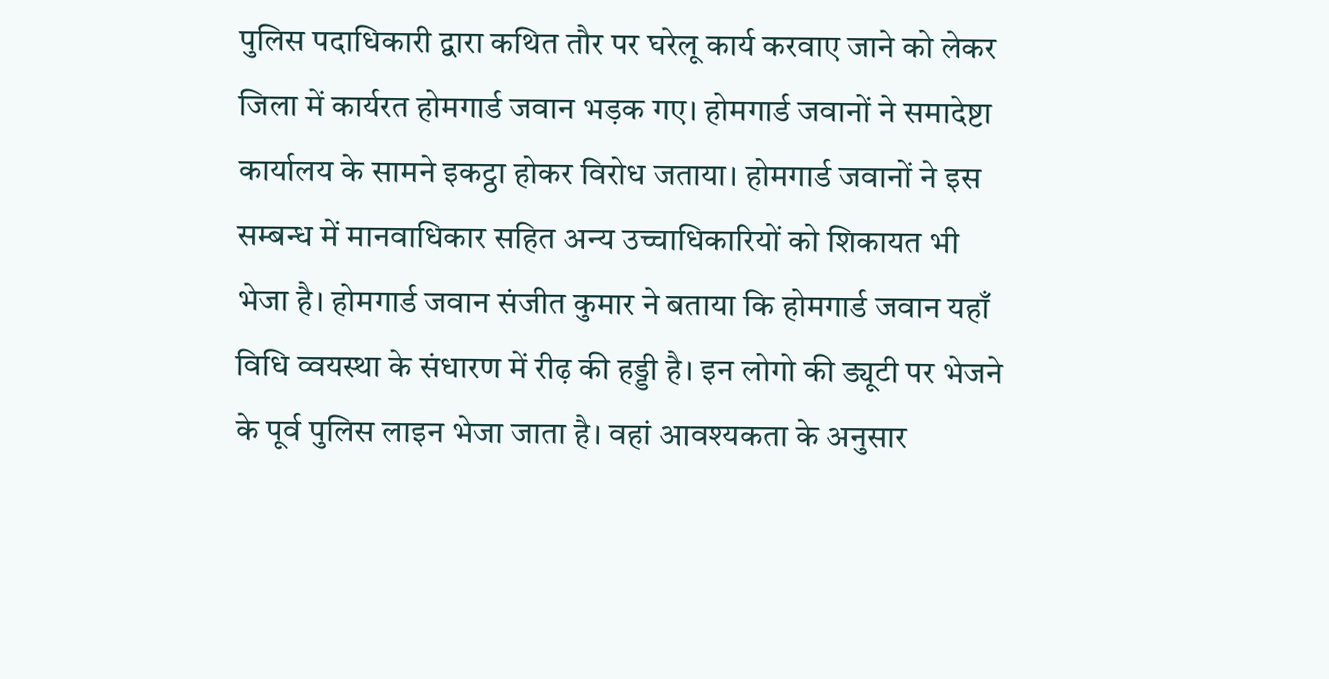पुलिस पदाधिकारी द्वारा कथित तौर पर घरेलू कार्य करवाए जाने को लेकर जिला में कार्यरत होमगार्ड जवान भड़क गए। होमगार्ड जवानों ने समादेष्टा कार्यालय के सामने इकट्ठा होकर विरोध जताया। होमगार्ड जवानों ने इस सम्बन्ध में मानवाधिकार सहित अन्य उच्चाधिकारियों को शिकायत भी भेजा है। होमगार्ड जवान संजीत कुमार ने बताया कि होमगार्ड जवान यहाँ विधि व्वयस्था के संधारण में रीढ़ की हड्डी है। इन लोगो की ड्यूटी पर भेजने के पूर्व पुलिस लाइन भेजा जाता है। वहां आवश्यकता के अनुसार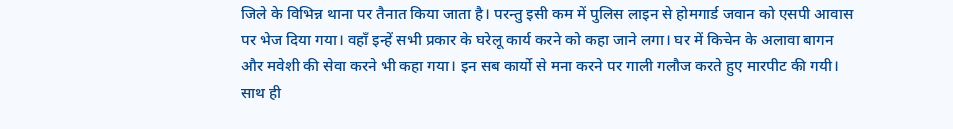जिले के विभिन्न थाना पर तैनात किया जाता है। परन्तु इसी कम में पुलिस लाइन से होमगार्ड जवान को एसपी आवास पर भेज दिया गया। वहाँ इन्हें सभी प्रकार के घरेलू कार्य करने को कहा जाने लगा। घर में किचेन के अलावा बागन और मवेशी की सेवा करने भी कहा गया। इन सब कार्यो से मना करने पर गाली गलौज करते हुए मारपीट की गयी। साथ ही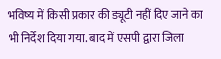भविष्य में किसी प्रकार की ड्यूटी नहीं दिए जाने का भी निर्देश दिया गया. बाद में एसपी द्वारा जिला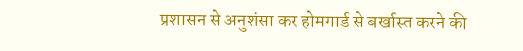प्रशासन से अनुशंसा कर होमगार्ड से बर्खास्त करने की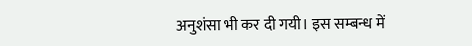अनुशंसा भी कर दी गयी। इस सम्बन्ध में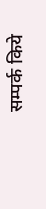सम्पर्क किये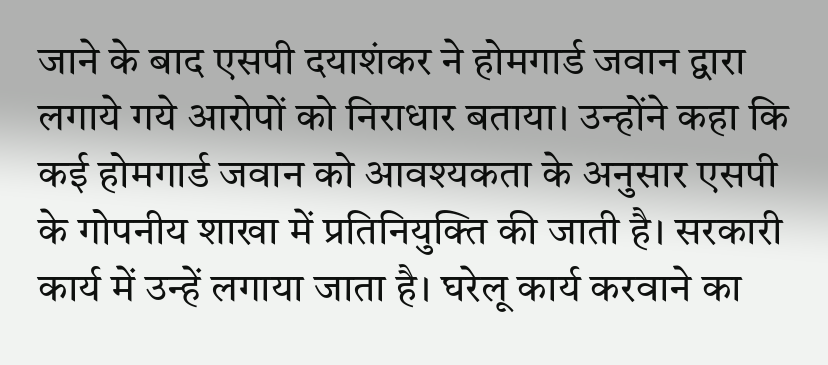जाने के बाद एसपी दयाशंकर ने होमगार्ड जवान द्वारा लगाये गये आरोपों को निराधार बताया। उन्होंने कहा कि कई होमगार्ड जवान को आवश्यकता के अनुसार एसपी के गोपनीय शाखा में प्रतिनियुक्ति की जाती है। सरकारी कार्य में उन्हें लगाया जाता है। घरेलू कार्य करवाने का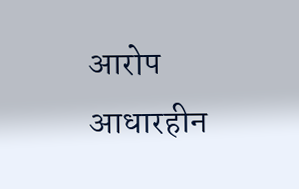आरोप आधारहीन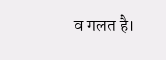व गलत है।